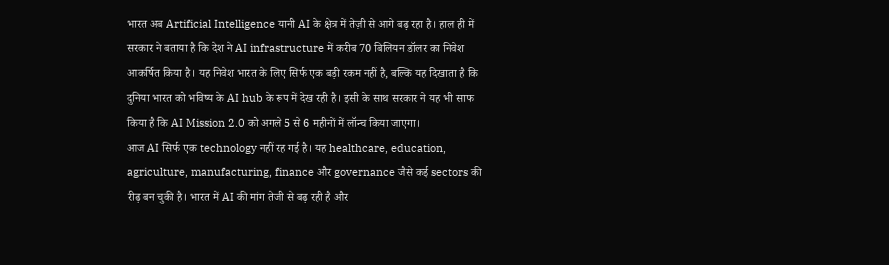भारत अब Artificial Intelligence यानी AI के क्षेत्र में तेज़ी से आगे बढ़ रहा है। हाल ही में सरकार ने बताया है कि देश ने AI infrastructure में करीब 70 बिलियन डॉलर का निवेश आकर्षित किया है। यह निवेश भारत के लिए सिर्फ एक बड़ी रकम नहीं है, बल्कि यह दिखाता है कि दुनिया भारत को भविष्य के AI hub के रूप में देख रही है। इसी के साथ सरकार ने यह भी साफ किया है कि AI Mission 2.0 को अगले 5 से 6 महीनों में लॉन्च किया जाएगा।
आज AI सिर्फ एक technology नहीं रह गई है। यह healthcare, education, agriculture, manufacturing, finance और governance जैसे कई sectors की रीढ़ बन चुकी है। भारत में AI की मांग तेजी से बढ़ रही है और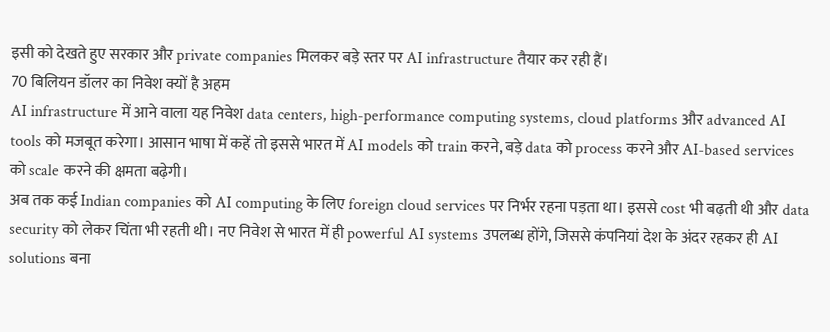इसी को देखते हुए सरकार और private companies मिलकर बड़े स्तर पर AI infrastructure तैयार कर रही हैं।
70 बिलियन डॉलर का निवेश क्यों है अहम
AI infrastructure में आने वाला यह निवेश data centers, high-performance computing systems, cloud platforms और advanced AI tools को मजबूत करेगा। आसान भाषा में कहें तो इससे भारत में AI models को train करने, बड़े data को process करने और AI-based services को scale करने की क्षमता बढ़ेगी।
अब तक कई Indian companies को AI computing के लिए foreign cloud services पर निर्भर रहना पड़ता था। इससे cost भी बढ़ती थी और data security को लेकर चिंता भी रहती थी। नए निवेश से भारत में ही powerful AI systems उपलब्ध होंगे, जिससे कंपनियां देश के अंदर रहकर ही AI solutions बना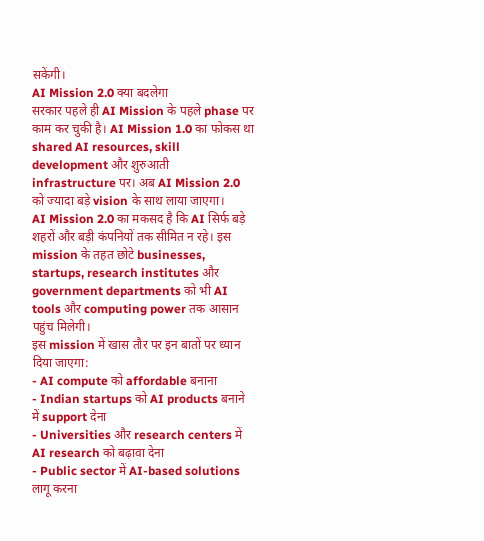सकेंगी।
AI Mission 2.0 क्या बदलेगा
सरकार पहले ही AI Mission के पहले phase पर काम कर चुकी है। AI Mission 1.0 का फोकस था shared AI resources, skill development और शुरुआती infrastructure पर। अब AI Mission 2.0 को ज्यादा बड़े vision के साथ लाया जाएगा।
AI Mission 2.0 का मकसद है कि AI सिर्फ बड़े शहरों और बड़ी कंपनियों तक सीमित न रहे। इस mission के तहत छोटे businesses, startups, research institutes और government departments को भी AI tools और computing power तक आसान पहुंच मिलेगी।
इस mission में खास तौर पर इन बातों पर ध्यान दिया जाएगा:
- AI compute को affordable बनाना
- Indian startups को AI products बनाने में support देना
- Universities और research centers में AI research को बढ़ावा देना
- Public sector में AI-based solutions लागू करना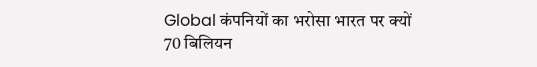Global कंपनियों का भरोसा भारत पर क्यों
70 बिलियन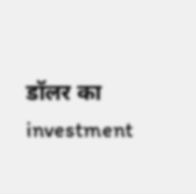डॉलर का investment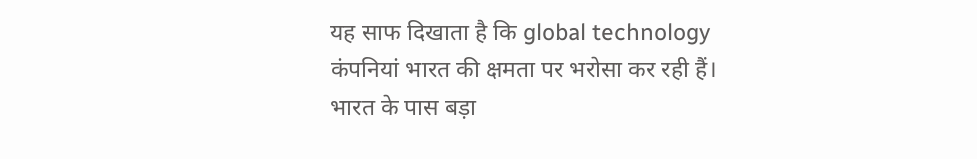यह साफ दिखाता है कि global technology कंपनियां भारत की क्षमता पर भरोसा कर रही हैं। भारत के पास बड़ा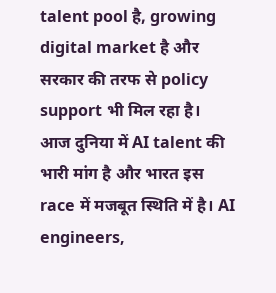talent pool है, growing digital market है और सरकार की तरफ से policy support भी मिल रहा है।
आज दुनिया में AI talent की भारी मांग है और भारत इस race में मजबूत स्थिति में है। AI engineers,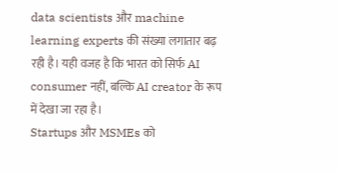data scientists और machine learning experts की संख्या लगातार बढ़ रही है। यही वजह है कि भारत को सिर्फ AI consumer नहीं, बल्कि AI creator के रूप में देखा जा रहा है।
Startups और MSMEs को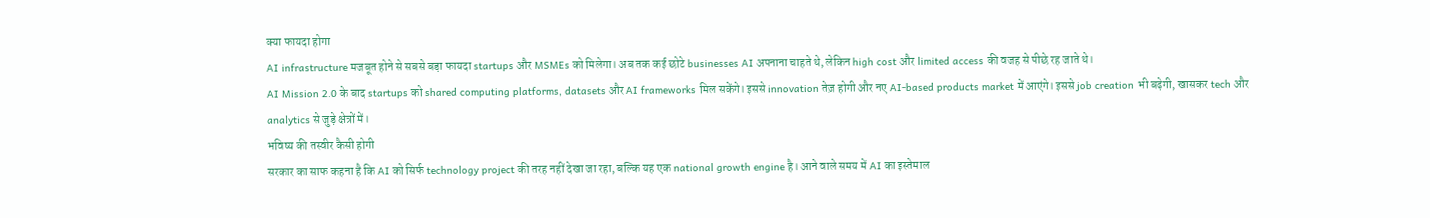क्या फायदा होगा
AI infrastructure मजबूत होने से सबसे बड़ा फायदा startups और MSMEs को मिलेगा। अब तक कई छोटे businesses AI अपनाना चाहते थे, लेकिन high cost और limited access की वजह से पीछे रह जाते थे।
AI Mission 2.0 के बाद startups को shared computing platforms, datasets और AI frameworks मिल सकेंगे। इससे innovation तेज़ होगी और नए AI-based products market में आएंगे। इससे job creation भी बढ़ेगी, खासकर tech और analytics से जुड़े क्षेत्रों में।
भविष्य की तस्वीर कैसी होगी
सरकार का साफ कहना है कि AI को सिर्फ technology project की तरह नहीं देखा जा रहा, बल्कि यह एक national growth engine है। आने वाले समय में AI का इस्तेमाल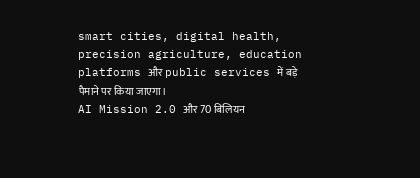smart cities, digital health, precision agriculture, education platforms और public services में बड़े पैमाने पर किया जाएगा।
AI Mission 2.0 और 70 बिलियन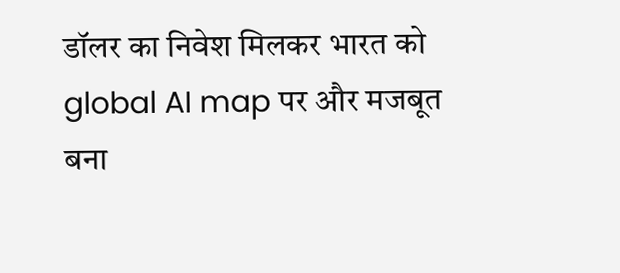डॉलर का निवेश मिलकर भारत को global AI map पर और मजबूत बना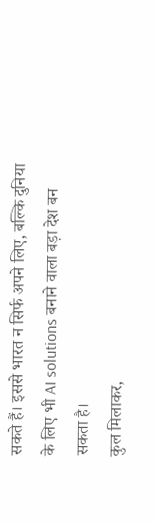सकते हैं। इससे भारत न सिर्फ अपने लिए, बल्कि दुनिया के लिए भी AI solutions बनाने वाला बड़ा देश बन सकता है।
कुल मिलाकर,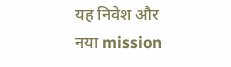यह निवेश और नया mission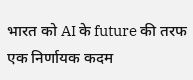भारत को AI के future की तरफ एक निर्णायक कदम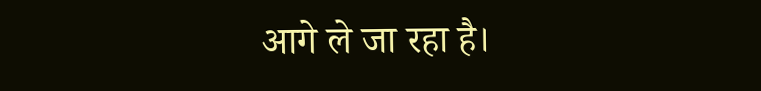आगे ले जा रहा है।